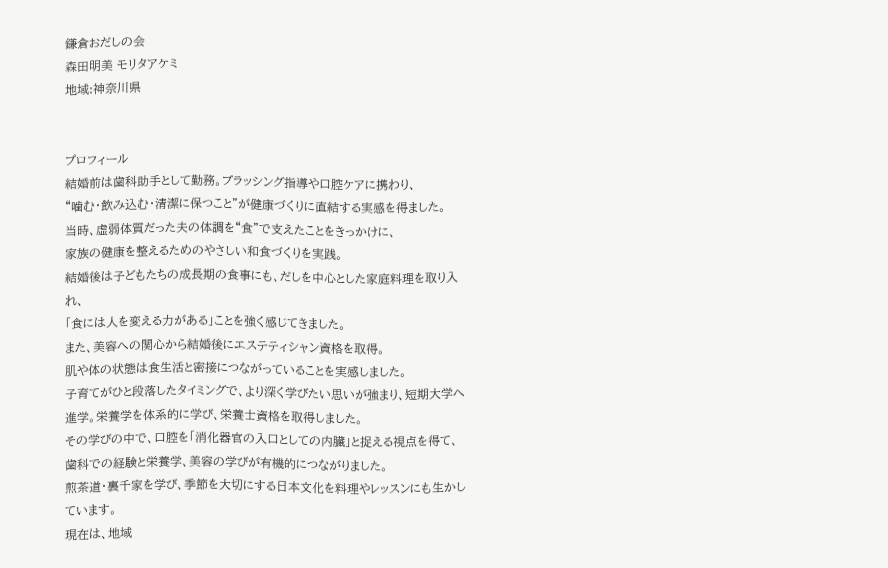鎌倉おだしの会
森田明美 モリタアケミ
地域:神奈川県


プロフィール
結婚前は歯科助手として勤務。ブラッシング指導や口腔ケアに携わり、
“噛む・飲み込む・清潔に保つこと”が健康づくりに直結する実感を得ました。
当時、虚弱体質だった夫の体調を“食”で支えたことをきっかけに、
家族の健康を整えるためのやさしい和食づくりを実践。
結婚後は子どもたちの成長期の食事にも、だしを中心とした家庭料理を取り入れ、
「食には人を変える力がある」ことを強く感じてきました。
また、美容への関心から結婚後にエステティシャン資格を取得。
肌や体の状態は食生活と密接につながっていることを実感しました。
子育てがひと段落したタイミングで、より深く学びたい思いが強まり、短期大学へ進学。栄養学を体系的に学び、栄養士資格を取得しました。
その学びの中で、口腔を「消化器官の入口としての内臓」と捉える視点を得て、
歯科での経験と栄養学、美容の学びが有機的につながりました。
煎茶道・裏千家を学び、季節を大切にする日本文化を料理やレッスンにも生かしています。
現在は、地域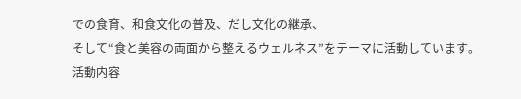での食育、和食文化の普及、だし文化の継承、
そして“食と美容の両面から整えるウェルネス”をテーマに活動しています。
活動内容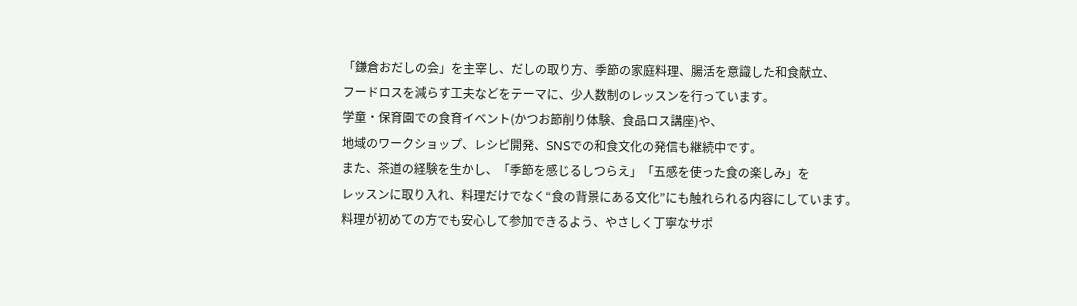「鎌倉おだしの会」を主宰し、だしの取り方、季節の家庭料理、腸活を意識した和食献立、
フードロスを減らす工夫などをテーマに、少人数制のレッスンを行っています。
学童・保育園での食育イベント(かつお節削り体験、食品ロス講座)や、
地域のワークショップ、レシピ開発、SNSでの和食文化の発信も継続中です。
また、茶道の経験を生かし、「季節を感じるしつらえ」「五感を使った食の楽しみ」を
レッスンに取り入れ、料理だけでなく“食の背景にある文化”にも触れられる内容にしています。
料理が初めての方でも安心して参加できるよう、やさしく丁寧なサポ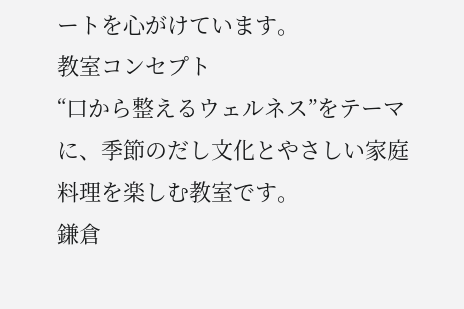ートを心がけています。
教室コンセプト
“口から整えるウェルネス”をテーマに、季節のだし文化とやさしい家庭料理を楽しむ教室です。
鎌倉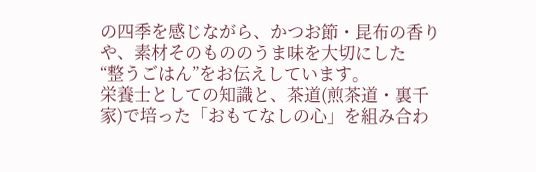の四季を感じながら、かつお節・昆布の香りや、素材そのもののうま味を大切にした
“整うごはん”をお伝えしています。
栄養士としての知識と、茶道(煎茶道・裏千家)で培った「おもてなしの心」を組み合わ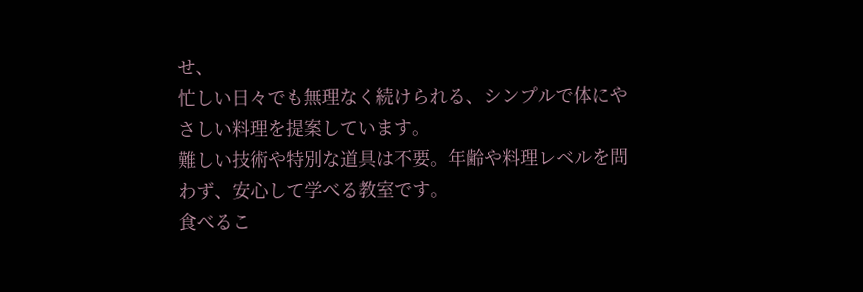せ、
忙しい日々でも無理なく続けられる、シンプルで体にやさしい料理を提案しています。
難しい技術や特別な道具は不要。年齢や料理レベルを問わず、安心して学べる教室です。
食べるこ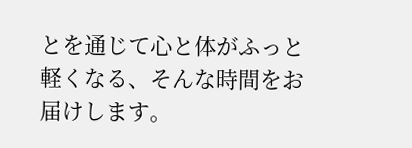とを通じて心と体がふっと軽くなる、そんな時間をお届けします。